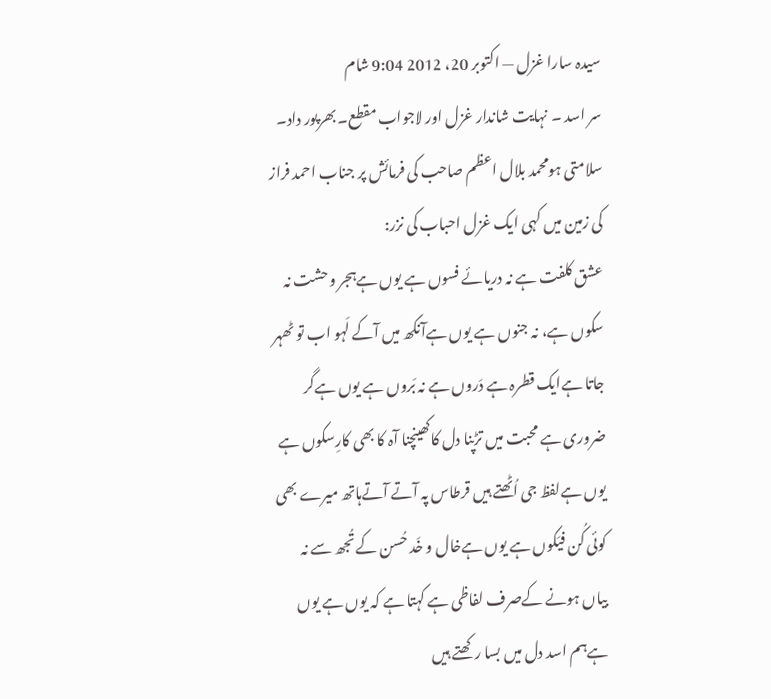سیدہ سارا غزل — اکتوبر 20، 2012 9:04 شام
سر اسد ۔ نہایت شاندار غزل اور لاجواب مقطع۔ بھرپور داد۔ سلامتی ہومحمد بلال اعظم صاحب کی فرمائش پر جناب احمد فراز کی زمین میں کہی ایک غزل احباب کی نزر:
عشق کلفت ہے نہ دریائے فسوں ہے یوں ہےہجر وحشت نہ سکوں ہے، نہ جنوں ہے یوں ہےآنکھ میں آکے لَہو اب تو ٹھہر جاتا ہےایک قطرہ ہے دَروں ہے نہ بَروں ہے یوں ہےگر ضروری ہے محبت میں تڑپنا دل کاکھینچنا آہ کا بھی کارِسکوں ہے یوں ہےلفظ جی اُٹھتے ہیں قرطاس پہ آتے آتےہاتھ میرے بھی کوئی کُن فیَکوں ہے یوں ہےخال و خَد حُسن کے تُجھ سے نہ بیاں ہونے کےصرف لفاظی ہے کہتا ہے کہ یوں ہے یوں ہےہم اسد دل میں بسا رکھتے ہیں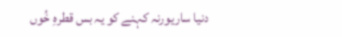دنیا ساریورنہ کہنے کو یہ بس قطرہِ خُوں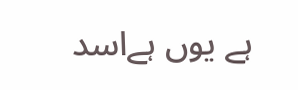ہے یوں ہےاسد